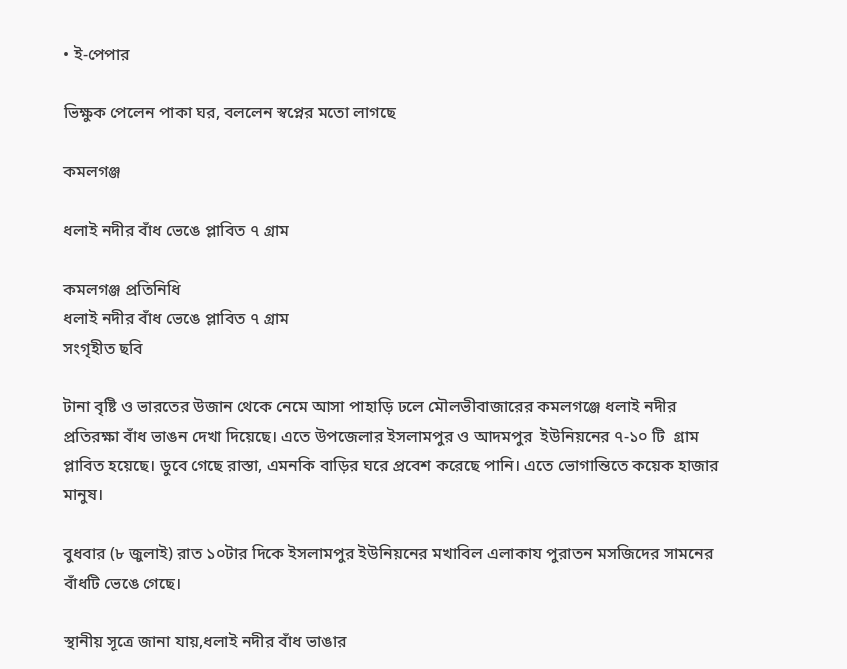• ই-পেপার

ভিক্ষুক পেলেন পাকা ঘর, বললেন স্বপ্নের মতো লাগছে

কমলগঞ্জ

ধলাই নদীর বাঁধ ভেঙে প্লাবিত ৭ গ্রাম

কমলগঞ্জ প্রতিনিধি
ধলাই নদীর বাঁধ ভেঙে প্লাবিত ৭ গ্রাম
সংগৃহীত ছবি

টানা বৃষ্টি ও ভারতের উজান থেকে নেমে আসা পাহাড়ি ঢলে মৌলভীবাজারের কমলগঞ্জে ধলাই নদীর প্রতিরক্ষা বাঁধ ভাঙন দেখা দিয়েছে। এতে উপজেলার ইসলামপুর ও আদমপুর  ইউনিয়নের ৭-১০ টি  গ্রাম প্লাবিত হয়েছে। ডুবে গেছে রাস্তা, এমনকি বাড়ির ঘরে প্রবেশ করেছে পানি। এতে ভোগান্তিতে কয়েক হাজার মানুষ।

বুধবার (৮ জুলাই) রাত ১০টার দিকে ইসলামপুর ইউনিয়নের মখাবিল এলাকায পুরাতন মসজিদের সামনের বাঁধটি ভেঙে গেছে।

স্থানীয় সূত্রে জানা যায়,ধলাই নদীর বাঁধ ভাঙার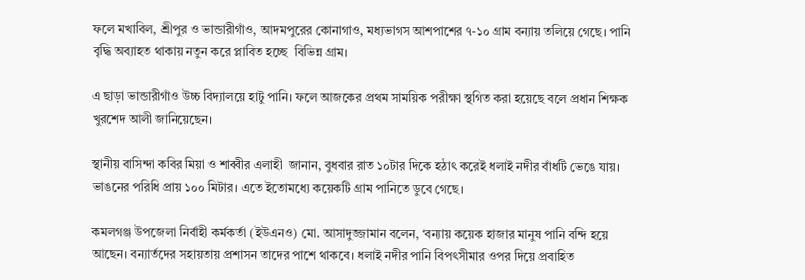ফলে মখাবিল, শ্রীপুর ও ভান্ডারীগাঁও, আদমপুরের কোনাগাও, মধ্যভাগস আশপাশের ৭-১০ গ্রাম বন্যায় তলিয়ে গেছে। পানি বৃদ্ধি অব্যাহত থাকায় নতুন করে প্লাবিত হচ্ছে  বিভিন্ন গ্রাম।

এ ছাড়া ভান্ডারীগাঁও উচ্চ বিদ্যালয়ে হাটু পানি। ফলে আজকের প্রথম সাময়িক পরীক্ষা স্থগিত করা হয়েছে বলে প্রধান শিক্ষক খুরশেদ আলী জানিয়েছেন।

স্থানীয় বাসিন্দা কবির মিয়া ও শাব্বীর এলাহী  জানান, বুধবার রাত ১০টার দিকে হঠাৎ করেই ধলাই নদীর বাঁধটি ভেঙে যায়। ভাঙনের পরিধি প্রায় ১০০ মিটার। এতে ইতোমধ্যে কয়েকটি গ্রাম পানিতে ডুবে গেছে।

কমলগঞ্জ উপজেলা নির্বাহী কর্মকর্তা (ইউএনও) মো. আসাদুজ্জামান বলেন, ‘বন্যায় কয়েক হাজার মানুষ পানি বন্দি হয়ে আছেন। বন্যার্তদের সহায়তায় প্রশাসন তাদের পাশে থাকবে। ধলাই নদীর পানি বিপৎসীমার ওপর দিয়ে প্রবাহিত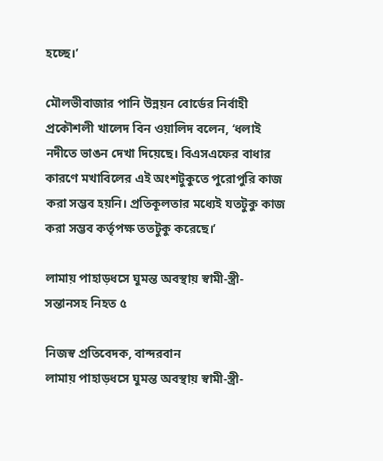হচ্ছে।’

মৌলভীবাজার পানি উন্নয়ন বোর্ডের নির্বাহী প্রকৌশলী খালেদ বিন ওয়ালিদ বলেন, ‘ধলাই নদীতে ভাঙন দেখা দিয়েছে। বিএসএফের বাধার কারণে মখাবিলের এই অংশটুকুতে পুরোপুরি কাজ করা সম্ভব হয়নি। প্রতিকূলতার মধ্যেই যতটুকু কাজ করা সম্ভব কর্তৃপক্ষ ততটুকু করেছে।’

লামায় পাহাড়ধসে ঘুমন্ত অবস্থায় স্বামী-স্ত্রী-সন্তানসহ নিহত ৫

নিজস্ব প্রতিবেদক, বান্দরবান
লামায় পাহাড়ধসে ঘুমন্ত অবস্থায় স্বামী-স্ত্রী-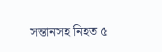সন্তানসহ নিহত ৫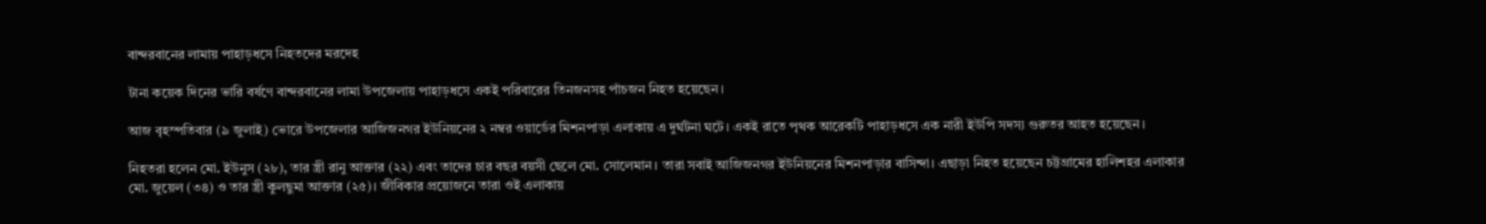বান্দরবানের লামায় পাহাড়ধসে নিহতদের মরদেহ

টানা কয়েক দিনের ভারি বর্ষণে বান্দরবানের লামা উপজেলায় পাহাড়ধসে একই পরিবারের তিনজনসহ পাঁচজন নিহত হয়েছেন।

আজ বৃহস্পতিবার (৯ জুলাই) ভোরে উপজেলার আজিজনগর ইউনিয়নের ২ নম্বর ওয়ার্ডের মিশনপাড়া এলাকায় এ দুর্ঘটনা ঘটে। একই রাতে পৃথক আরেকটি পাহাড়ধসে এক নারী ইউপি সদস্য গুরুতর আহত হয়েছেন।

নিহতরা হলেন মো. ইউনুস (২৮), তার স্ত্রী রানু আক্তার (২২) এবং তাদের চার বছর বয়সী ছেলে মো. সোলেমান। তারা সবাই আজিজনগর ইউনিয়নের মিশনপাড়ার বাসিন্দা। এছাড়া নিহত হয়েছেন চট্টগ্রামের হালিশহর এলাকার মো. জুয়েল (৩৪) ও তার স্ত্রী কুলছুমা আক্তার (২৫)। জীবিকার প্রয়োজনে তারা ওই এলাকায়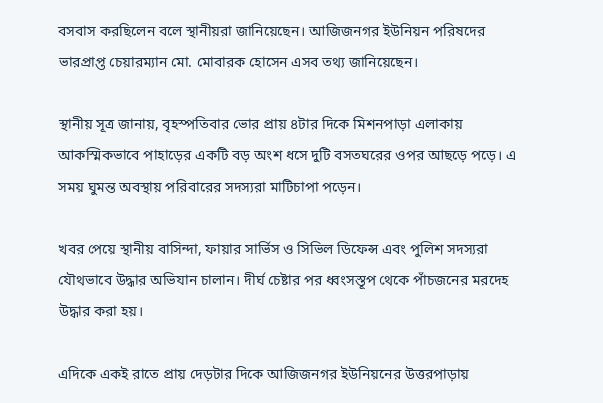বসবাস করছিলেন বলে স্থানীয়রা জানিয়েছেন। আজিজনগর ইউনিয়ন পরিষদের ভারপ্রাপ্ত চেয়ারম্যান মো. মোবারক হোসেন এসব তথ্য জানিয়েছেন।

স্থানীয় সূত্র জানায়, বৃহস্পতিবার ভোর প্রায় ৪টার দিকে মিশনপাড়া এলাকায় আকস্মিকভাবে পাহাড়ের একটি বড় অংশ ধসে দুটি বসতঘরের ওপর আছড়ে পড়ে। এ সময় ঘুমন্ত অবস্থায় পরিবারের সদস্যরা মাটিচাপা পড়েন।

খবর পেয়ে স্থানীয় বাসিন্দা, ফায়ার সার্ভিস ও সিভিল ডিফেন্স এবং পুলিশ সদস্যরা যৌথভাবে উদ্ধার অভিযান চালান। দীর্ঘ চেষ্টার পর ধ্বংসস্তূপ থেকে পাঁচজনের মরদেহ উদ্ধার করা হয়।

এদিকে একই রাতে প্রায় দেড়টার দিকে আজিজনগর ইউনিয়নের উত্তরপাড়ায়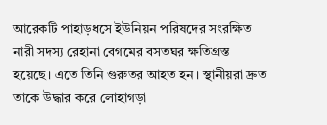আরেকটি পাহাড়ধসে ইউনিয়ন পরিষদের সংরক্ষিত নারী সদস্য রেহানা বেগমের বসতঘর ক্ষতিগ্রস্ত হয়েছে। এতে তিনি গুরুতর আহত হন। স্থানীয়রা দ্রুত তাকে উদ্ধার করে লোহাগড়া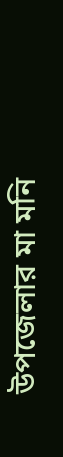উপজেলার মা মনি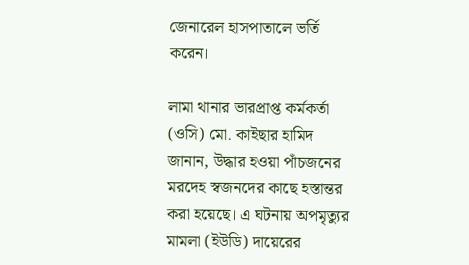জেনারেল হাসপাতালে ভর্তি করেন।

লামা থানার ভারপ্রাপ্ত কর্মকর্তা (ওসি) মো. কাইছার হামিদ জানান, উদ্ধার হওয়া পাঁচজনের মরদেহ স্বজনদের কাছে হস্তান্তর করা হয়েছে। এ ঘটনায় অপমৃত্যুর মামলা (ইউডি) দায়েরের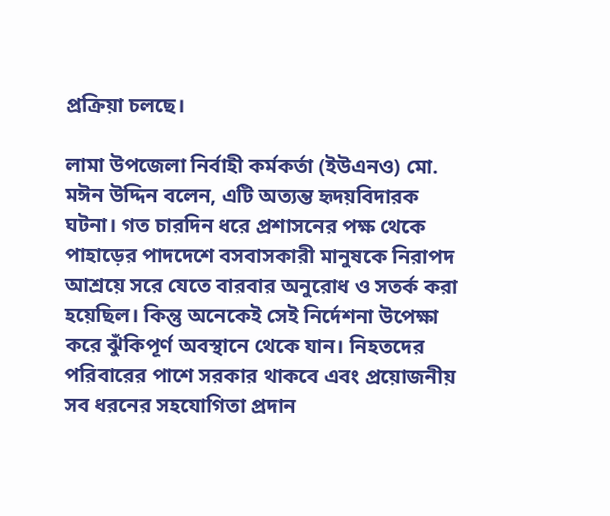প্রক্রিয়া চলছে।

লামা উপজেলা নির্বাহী কর্মকর্তা (ইউএনও) মো. মঈন উদ্দিন বলেন, এটি অত্যন্ত হৃদয়বিদারক ঘটনা। গত চারদিন ধরে প্রশাসনের পক্ষ থেকে পাহাড়ের পাদদেশে বসবাসকারী মানুষকে নিরাপদ আশ্রয়ে সরে যেতে বারবার অনুরোধ ও সতর্ক করা হয়েছিল। কিন্তু অনেকেই সেই নির্দেশনা উপেক্ষা করে ঝুঁকিপূর্ণ অবস্থানে থেকে যান। নিহতদের পরিবারের পাশে সরকার থাকবে এবং প্রয়োজনীয় সব ধরনের সহযোগিতা প্রদান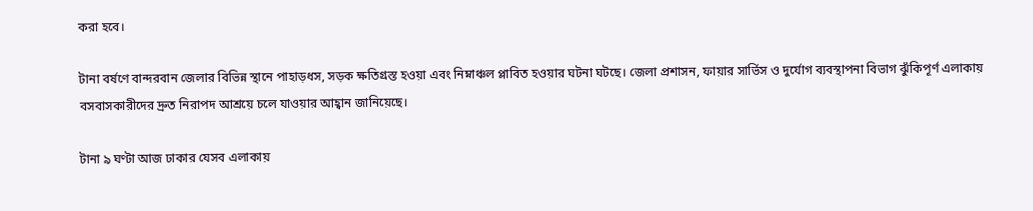করা হবে।

টানা বর্ষণে বান্দরবান জেলার বিভিন্ন স্থানে পাহাড়ধস, সড়ক ক্ষতিগ্রস্ত হওয়া এবং নিম্নাঞ্চল প্লাবিত হওয়ার ঘটনা ঘটছে। জেলা প্রশাসন, ফায়ার সার্ভিস ও দুর্যোগ ব্যবস্থাপনা বিভাগ ঝুঁকিপূর্ণ এলাকায় বসবাসকারীদের দ্রুত নিরাপদ আশ্রয়ে চলে যাওয়ার আহ্বান জানিয়েছে।

টানা ৯ ঘণ্টা আজ ঢাকার যেসব এলাকায়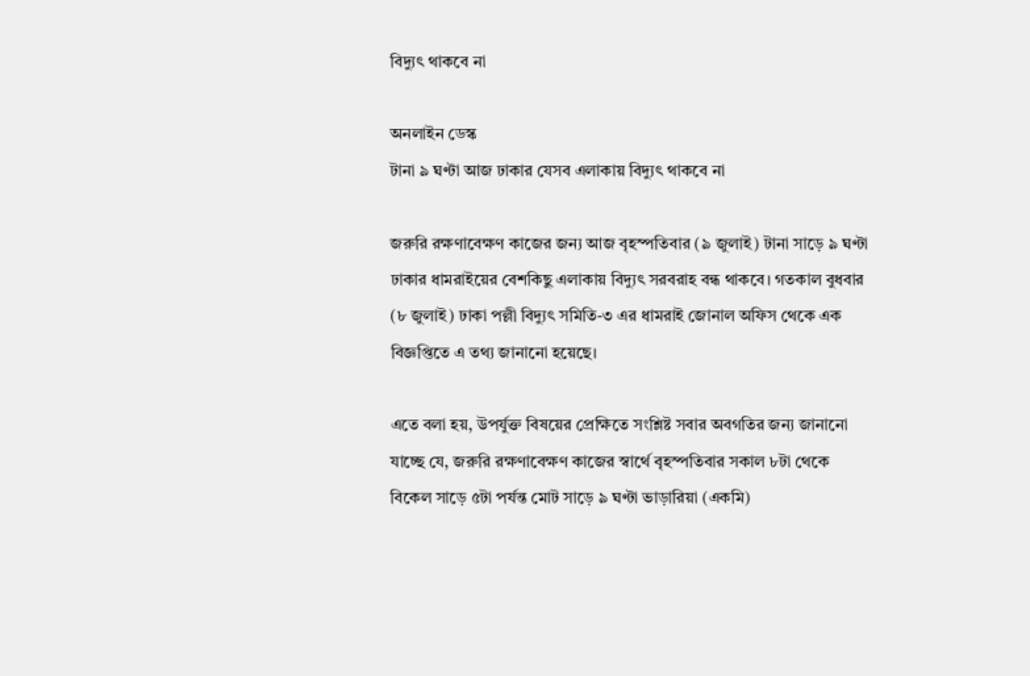বিদ্যুৎ থাকবে না

অনলাইন ডেস্ক
টানা ৯ ঘণ্টা আজ ঢাকার যেসব এলাকায় বিদ্যুৎ থাকবে না

জরুরি রক্ষণাবেক্ষণ কাজের জন্য আজ বৃহস্পতিবার (৯ জুলাই) টানা সাড়ে ৯ ঘণ্টা ঢাকার ধামরাইয়ের বেশকিছু এলাকায় বিদ্যুৎ সরবরাহ বন্ধ থাকবে। গতকাল বুধবার (৮ জুলাই) ঢাকা পল্লী বিদ্যুৎ সমিতি-৩ এর ধামরাই জোনাল অফিস থেকে এক বিজ্ঞপ্তিতে এ তথ্য জানানো হয়েছে।

এতে বলা হয়, উপর্যুক্ত বিষয়ের প্রেক্ষিতে সংশ্লিষ্ট সবার অবগতির জন্য জানানো যাচ্ছে যে, জরুরি রক্ষণাবেক্ষণ কাজের স্বার্থে বৃহস্পতিবার সকাল ৮টা থেকে বিকেল সাড়ে ৫টা পর্যন্ত মোট সাড়ে ৯ ঘণ্টা ভাড়ারিয়া (একমি)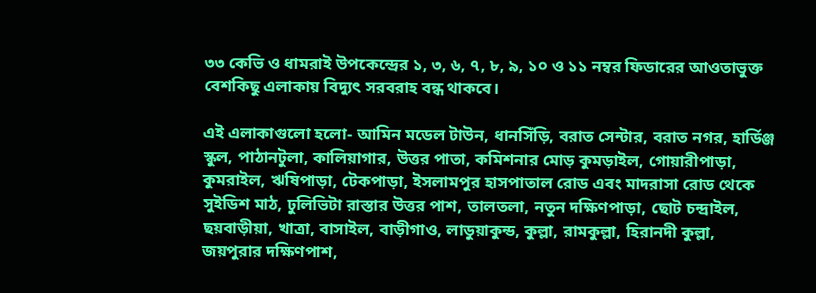৩৩ কেভি ও ধামরাই উপকেন্দ্রের ১, ৩, ৬, ৭, ৮, ৯, ১০ ও ১১ নম্বর ফিডারের আওতাভুক্ত বেশকিছু এলাকায় বিদ্যুৎ সরবরাহ বন্ধ থাকবে।

এই এলাকাগুলো হলো- আমিন মডেল টাউন, ধানসিঁড়ি, বরাত সেন্টার, বরাত নগর, হার্ডিঞ্জ স্কুল, পাঠানটুলা, কালিয়াগার, উত্তর পাতা, কমিশনার মোড় কুমড়াইল, গোয়ারীপাড়া, কুমরাইল, ঋষিপাড়া, টেকপাড়া, ইসলামপুর হাসপাতাল রোড এবং মাদরাসা রোড থেকে সুইডিশ মাঠ, ঢুলিভিটা রাস্তার উত্তর পাশ, তালতলা, নতুন দক্ষিণপাড়া, ছোট চন্দ্ৰাইল, ছয়বাড়ীয়া, খাত্রা, বাসাইল, বাড়ীগাও, লাডুয়াকুন্ড, কুল্লা, রামকুল্লা, হিরানদী কুল্লা, জয়পুরার দক্ষিণপাশ,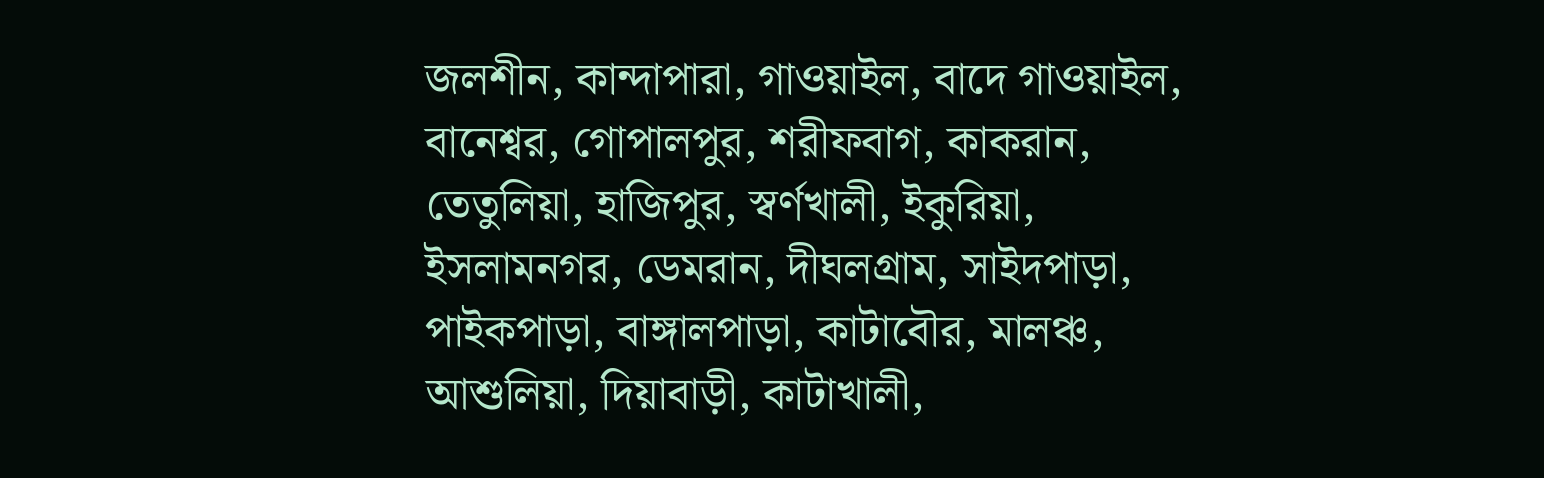জলশীন, কান্দাপারা, গাওয়াইল, বাদে গাওয়াইল, বানেশ্বর, গোপালপুর, শরীফবাগ, কাকরান, তেতুলিয়া, হাজিপুর, স্বর্ণখালী, ইকুরিয়া, ইসলামনগর, ডেমরান, দীঘলগ্রাম, সাইদপাড়া, পাইকপাড়া, বাঙ্গালপাড়া, কাটাবৌর, মালঞ্চ, আশুলিয়া, দিয়াবাড়ী, কাটাখালী,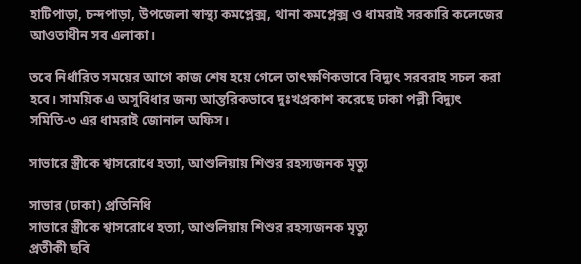হাটিপাড়া, চন্দপাড়া, উপজেলা স্বাস্থ্য কমপ্লেক্স, থানা কমপ্লেক্স ও ধামরাই সরকারি কলেজের আওতাধীন সব এলাকা।

তবে নির্ধারিত সময়ের আগে কাজ শেষ হয়ে গেলে তাৎক্ষণিকভাবে বিদ্যুৎ সরবরাহ সচল করা হবে। সাময়িক এ অসুবিধার জন্য আন্তরিকভাবে দুঃখপ্রকাশ করেছে ঢাকা পল্লী বিদ্যুৎ সমিতি-৩ এর ধামরাই জোনাল অফিস।

সাভারে স্ত্রীকে শ্বাসরোধে হত্যা, আশুলিয়ায় শিশুর রহস্যজনক মৃত্যু

সাভার (ঢাকা) প্রতিনিধি
সাভারে স্ত্রীকে শ্বাসরোধে হত্যা, আশুলিয়ায় শিশুর রহস্যজনক মৃত্যু
প্রতীকী ছবি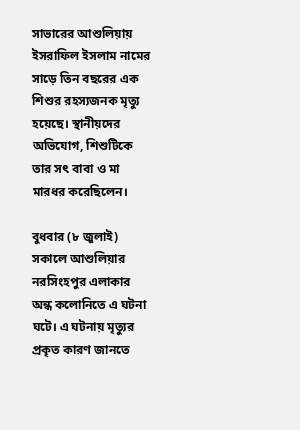সাভারের আশুলিয়ায় ইসরাফিল ইসলাম নামের সাড়ে তিন বছরের এক শিশুর রহস্যজনক মৃত্যু হয়েছে। স্থানীয়দের অভিযোগ, শিশুটিকে তার সৎ বাবা ও মা মারধর করেছিলেন।

বুধবার (৮ জুলাই) সকালে আশুলিয়ার নরসিংহপুর এলাকার অন্ধ কলোনিতে এ ঘটনা ঘটে। এ ঘটনায় মৃত্যুর প্রকৃত কারণ জানতে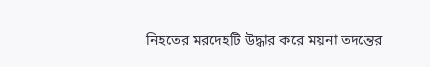নিহতের মরদেহটি উদ্ধার করে ময়না তদন্তের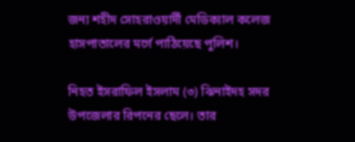জন্য শহীদ সোহরাওয়ার্দী মেডিক্যাল কলেজ হাসপাতালের মর্গে পাঠিয়েছে পুলিশ।

নিহত ইসরাফিল ইসলাম (৩) ঝিনাইদহ সদর উপজেলার রিপনের ছেলে। তার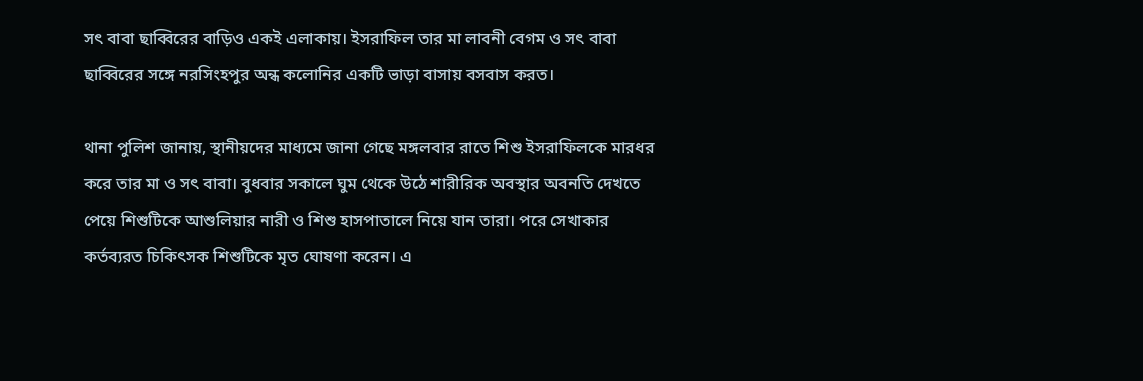সৎ বাবা ছাব্বিরের বাড়িও একই এলাকায়। ইসরাফিল তার মা লাবনী বেগম ও সৎ বাবা ছাব্বিরের সঙ্গে নরসিংহপুর অন্ধ কলোনির একটি ভাড়া বাসায় বসবাস করত।

থানা পুলিশ জানায়, স্থানীয়দের মাধ্যমে জানা গেছে মঙ্গলবার রাতে শিশু ইসরাফিলকে মারধর করে তার মা ও সৎ বাবা। বুধবার সকালে ঘুম থেকে উঠে শারীরিক অবস্থার অবনতি দেখতে পেয়ে শিশুটিকে আশুলিয়ার নারী ও শিশু হাসপাতালে নিয়ে যান তারা। পরে সেখাকার কর্তব্যরত চিকিৎসক শিশুটিকে মৃত ঘোষণা করেন। এ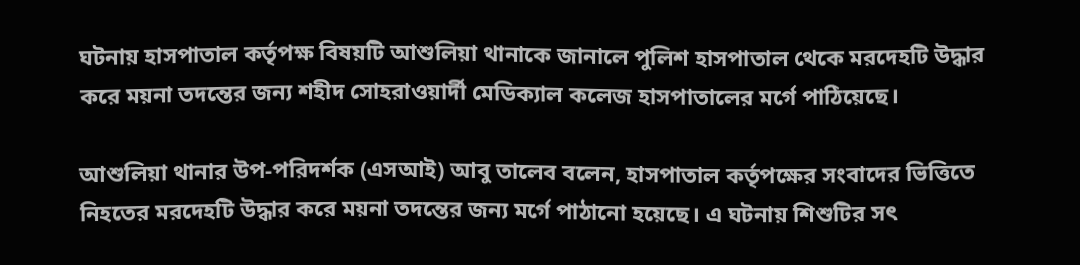ঘটনায় হাসপাতাল কর্তৃপক্ষ বিষয়টি আশুলিয়া থানাকে জানালে পুলিশ হাসপাতাল থেকে মরদেহটি উদ্ধার করে ময়না তদন্তের জন্য শহীদ সোহরাওয়ার্দী মেডিক্যাল কলেজ হাসপাতালের মর্গে পাঠিয়েছে।

আশুলিয়া থানার উপ-পরিদর্শক (এসআই) আবু তালেব বলেন, হাসপাতাল কর্তৃপক্ষের সংবাদের ভিত্তিতে নিহতের মরদেহটি উদ্ধার করে ময়না তদন্তের জন্য মর্গে পাঠানো হয়েছে। এ ঘটনায় শিশুটির সৎ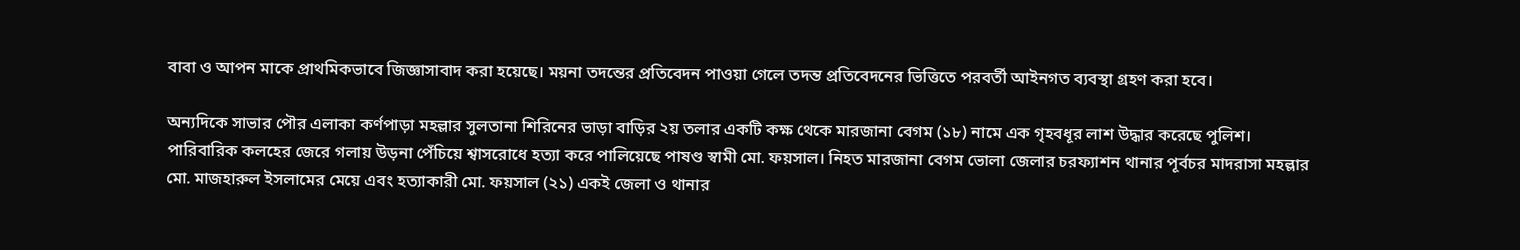বাবা ও আপন মাকে প্রাথমিকভাবে জিজ্ঞাসাবাদ করা হয়েছে। ময়না তদন্তের প্রতিবেদন পাওয়া গেলে তদন্ত প্রতিবেদনের ভিত্তিতে পরবর্তী আইনগত ব্যবস্থা গ্রহণ করা হবে।

অন্যদিকে সাভার পৌর এলাকা কর্ণপাড়া মহল্লার সুলতানা শিরিনের ভাড়া বাড়ির ২য় তলার একটি কক্ষ থেকে মারজানা বেগম (১৮) নামে এক গৃহবধূর লাশ উদ্ধার করেছে পুলিশ। পারিবারিক কলহের জেরে গলায় উড়না পেঁচিয়ে শ্বাসরোধে হত্যা করে পালিয়েছে পাষণ্ড স্বামী মো. ফয়সাল। নিহত মারজানা বেগম ভোলা জেলার চরফ্যাশন থানার পূর্বচর মাদরাসা মহল্লার মো. মাজহারুল ইসলামের মেয়ে এবং হত্যাকারী মো. ফয়সাল (২১) একই জেলা ও থানার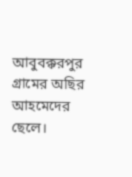আবুবক্করপুর গ্রামের অছির আহমেদের ছেলে।